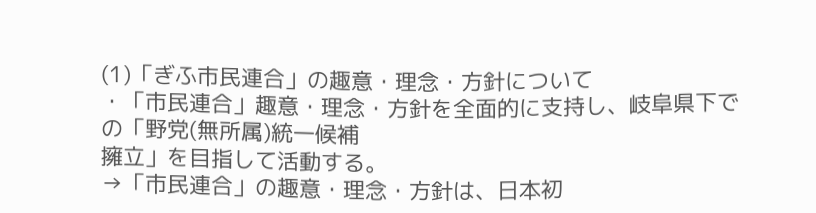(1)「ぎふ市民連合」の趣意・理念・方針について
・「市民連合」趣意・理念・方針を全面的に支持し、岐阜県下での「野党(無所属)統一候補
擁立」を目指して活動する。
→「市民連合」の趣意・理念・方針は、日本初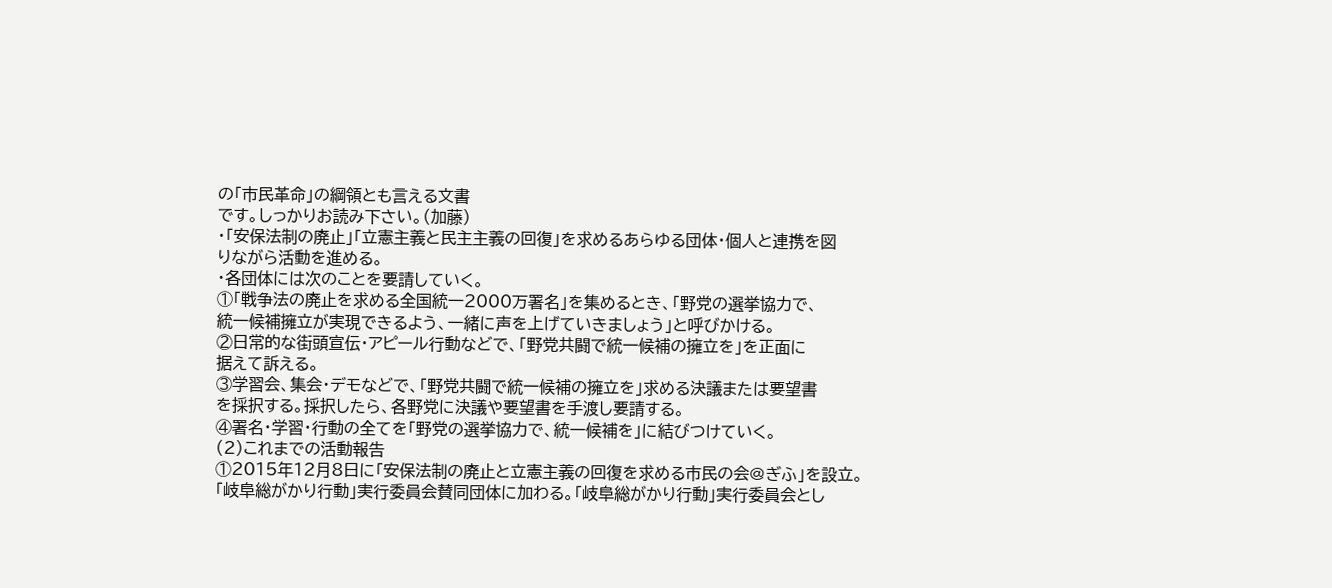の「市民革命」の綱領とも言える文書
です。しっかりお読み下さい。(加藤)
・「安保法制の廃止」「立憲主義と民主主義の回復」を求めるあらゆる団体・個人と連携を図
りながら活動を進める。
・各団体には次のことを要請していく。
①「戦争法の廃止を求める全国統一2000万署名」を集めるとき、「野党の選挙協力で、
統一候補擁立が実現できるよう、一緒に声を上げていきましょう」と呼びかける。
②日常的な街頭宣伝・アピール行動などで、「野党共闘で統一候補の擁立を」を正面に
据えて訴える。
③学習会、集会・デモなどで、「野党共闘で統一候補の擁立を」求める決議または要望書
を採択する。採択したら、各野党に決議や要望書を手渡し要請する。
④署名・学習・行動の全てを「野党の選挙協力で、統一候補を」に結びつけていく。
(2)これまでの活動報告
①2015年12月8日に「安保法制の廃止と立憲主義の回復を求める市民の会@ぎふ」を設立。
「岐阜総がかり行動」実行委員会賛同団体に加わる。「岐阜総がかり行動」実行委員会とし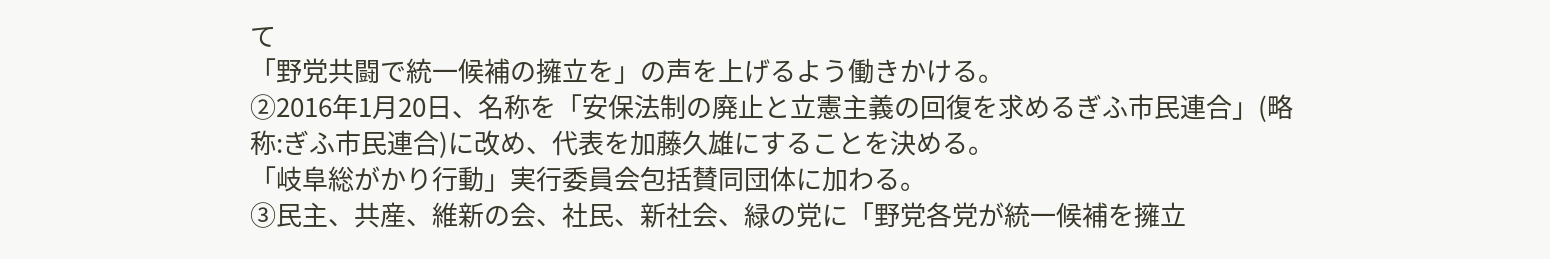て
「野党共闘で統一候補の擁立を」の声を上げるよう働きかける。
②2016年1月20日、名称を「安保法制の廃止と立憲主義の回復を求めるぎふ市民連合」(略
称:ぎふ市民連合)に改め、代表を加藤久雄にすることを決める。
「岐阜総がかり行動」実行委員会包括賛同団体に加わる。
③民主、共産、維新の会、社民、新社会、緑の党に「野党各党が統一候補を擁立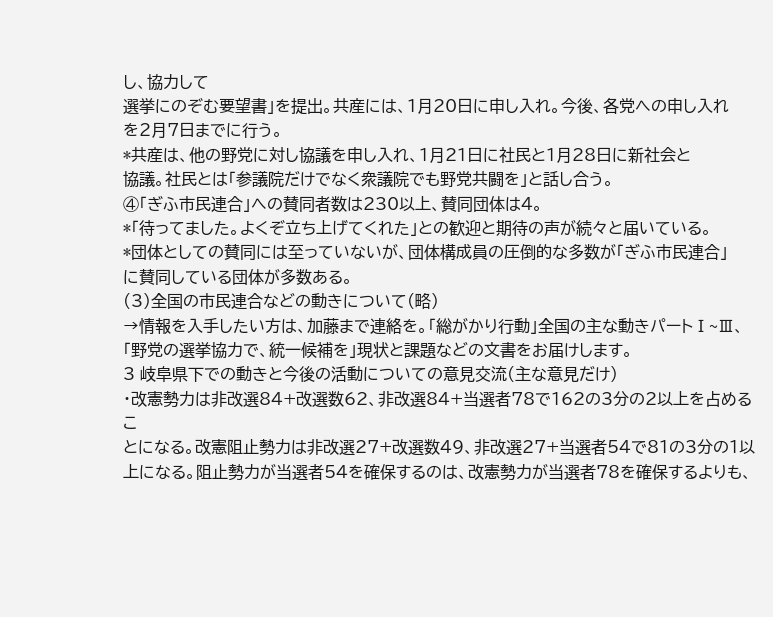し、協力して
選挙にのぞむ要望書」を提出。共産には、1月20日に申し入れ。今後、各党への申し入れ
を2月7日までに行う。
*共産は、他の野党に対し協議を申し入れ、1月21日に社民と1月28日に新社会と
協議。社民とは「参議院だけでなく衆議院でも野党共闘を」と話し合う。
④「ぎふ市民連合」への賛同者数は230以上、賛同団体は4。
*「待ってました。よくぞ立ち上げてくれた」との歓迎と期待の声が続々と届いている。
*団体としての賛同には至っていないが、団体構成員の圧倒的な多数が「ぎふ市民連合」
に賛同している団体が多数ある。
(3)全国の市民連合などの動きについて(略)
→情報を入手したい方は、加藤まで連絡を。「総がかり行動」全国の主な動きパートⅠ~Ⅲ、
「野党の選挙協力で、統一候補を」現状と課題などの文書をお届けします。
3 岐阜県下での動きと今後の活動についての意見交流(主な意見だけ)
・改憲勢力は非改選84+改選数62、非改選84+当選者78で162の3分の2以上を占めるこ
とになる。改憲阻止勢力は非改選27+改選数49、非改選27+当選者54で81の3分の1以
上になる。阻止勢力が当選者54を確保するのは、改憲勢力が当選者78を確保するよりも、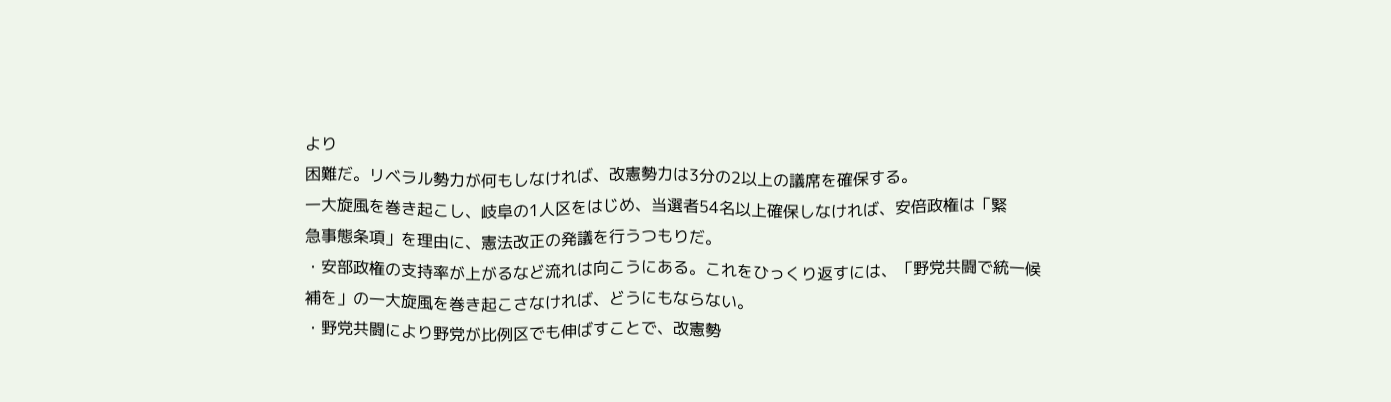より
困難だ。リベラル勢力が何もしなければ、改憲勢力は3分の2以上の議席を確保する。
一大旋風を巻き起こし、岐阜の1人区をはじめ、当選者54名以上確保しなければ、安倍政権は「緊
急事態条項」を理由に、憲法改正の発議を行うつもりだ。
・安部政権の支持率が上がるなど流れは向こうにある。これをひっくり返すには、「野党共闘で統一候
補を」の一大旋風を巻き起こさなければ、どうにもならない。
・野党共闘により野党が比例区でも伸ばすことで、改憲勢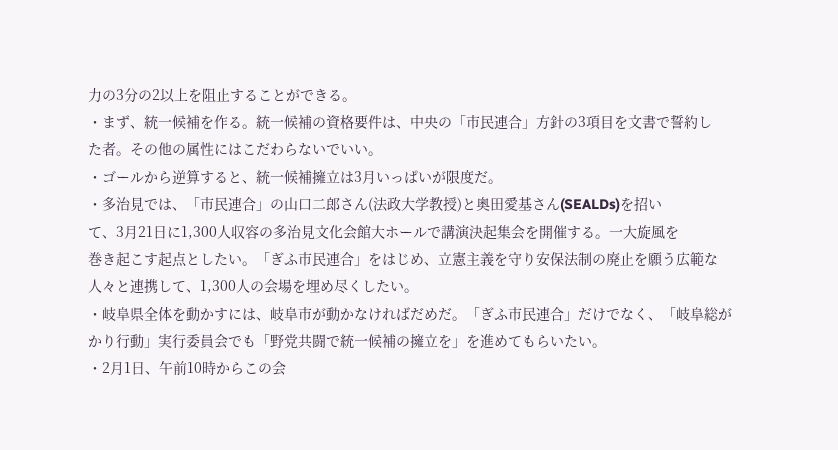力の3分の2以上を阻止することができる。
・まず、統一候補を作る。統一候補の資格要件は、中央の「市民連合」方針の3項目を文書で誓約し
た者。その他の属性にはこだわらないでいい。
・ゴールから逆算すると、統一候補擁立は3月いっぱいが限度だ。
・多治見では、「市民連合」の山口二郎さん(法政大学教授)と奥田愛基さん(SEALDs)を招い
て、3月21日に1,300人収容の多治見文化会館大ホールで講演決起集会を開催する。一大旋風を
巻き起こす起点としたい。「ぎふ市民連合」をはじめ、立憲主義を守り安保法制の廃止を願う広範な
人々と連携して、1,300人の会場を埋め尽くしたい。
・岐阜県全体を動かすには、岐阜市が動かなければだめだ。「ぎふ市民連合」だけでなく、「岐阜総が
かり行動」実行委員会でも「野党共闘で統一候補の擁立を」を進めてもらいたい。
・2月1日、午前10時からこの会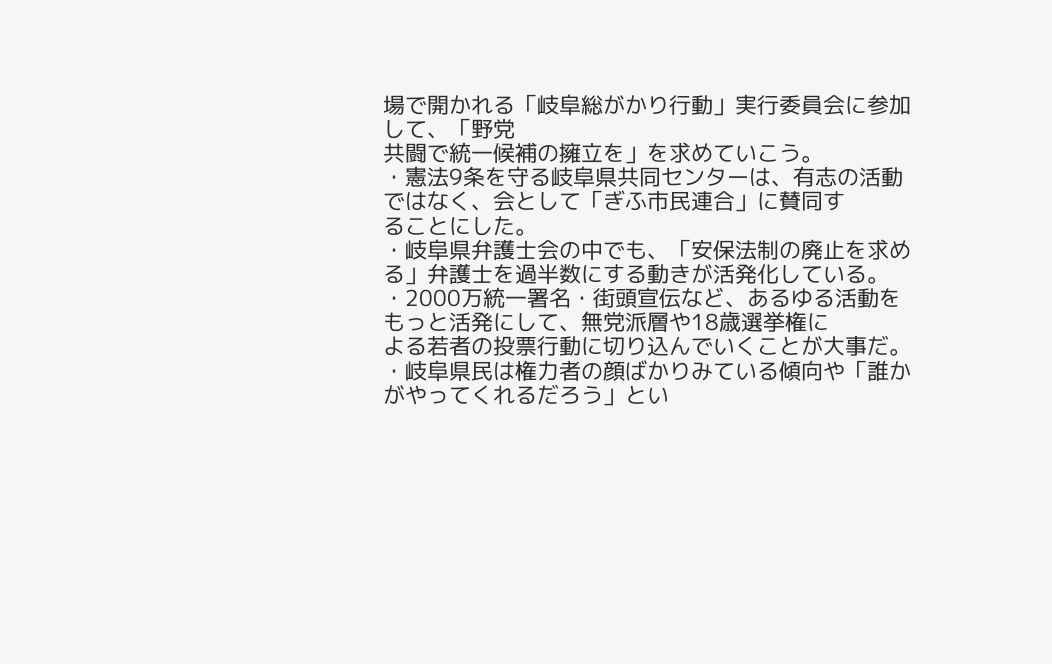場で開かれる「岐阜総がかり行動」実行委員会に参加して、「野党
共闘で統一候補の擁立を」を求めていこう。
・憲法9条を守る岐阜県共同センターは、有志の活動ではなく、会として「ぎふ市民連合」に賛同す
ることにした。
・岐阜県弁護士会の中でも、「安保法制の廃止を求める」弁護士を過半数にする動きが活発化している。
・2000万統一署名・街頭宣伝など、あるゆる活動をもっと活発にして、無党派層や18歳選挙権に
よる若者の投票行動に切り込んでいくことが大事だ。
・岐阜県民は権力者の顔ばかりみている傾向や「誰かがやってくれるだろう」とい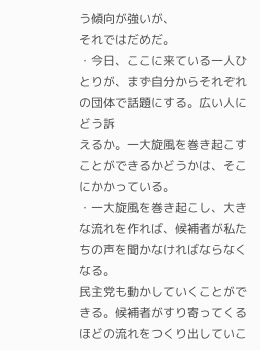う傾向が強いが、
それではだめだ。
・今日、ここに来ている一人ひとりが、まず自分からそれぞれの団体で話題にする。広い人にどう訴
えるか。一大旋風を巻き起こすことができるかどうかは、そこにかかっている。
・一大旋風を巻き起こし、大きな流れを作れば、候補者が私たちの声を聞かなければならなくなる。
民主党も動かしていくことができる。候補者がすり寄ってくるほどの流れをつくり出していこ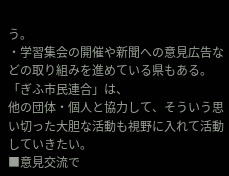う。
・学習集会の開催や新聞への意見広告などの取り組みを進めている県もある。「ぎふ市民連合」は、
他の団体・個人と協力して、そういう思い切った大胆な活動も視野に入れて活動していきたい。
■意見交流で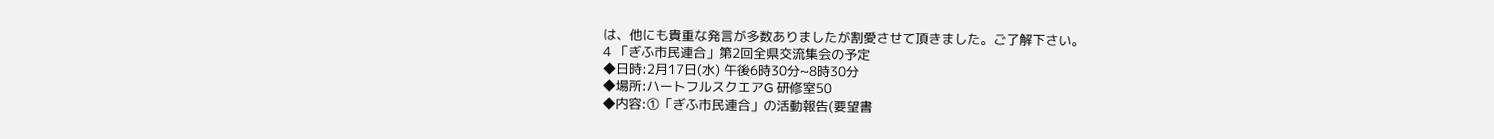は、他にも貴重な発言が多数ありましたが割愛させて頂きました。ご了解下さい。
4 「ぎふ市民連合」第2回全県交流集会の予定
◆日時:2月17日(水) 午後6時30分~8時30分
◆場所:ハートフルスクエアG 研修室50
◆内容:①「ぎふ市民連合」の活動報告(要望書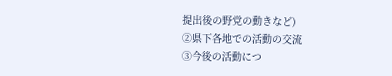提出後の野党の動きなど)
②県下各地での活動の交流
③今後の活動につ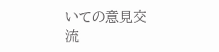いての意見交流